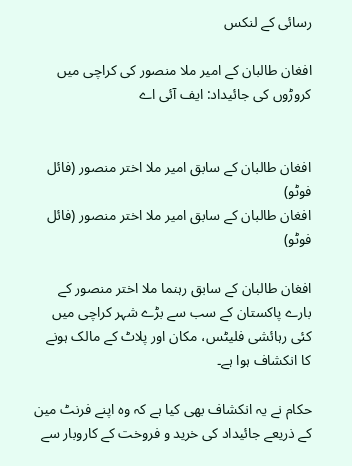رسائی کے لنکس

افغان طالبان کے امیر ملا منصور کی کراچی میں کروڑوں کی جائیداد: ایف آئی اے


افغان طالبان کے سابق امیر ملا اختر منصور (فائل فوٹو)
افغان طالبان کے سابق امیر ملا اختر منصور (فائل فوٹو)

افغان طالبان کے سابق رہنما ملا اختر منصور کے بارے پاکستان کے سب سے بڑے شہر کراچی میں کئی رہائشی فلیٹس، مکان اور پلاٹ کے مالک ہونے کا انکشاف ہوا ہے۔

حکام نے یہ انکشاف بھی کیا ہے کہ وہ اپنے فرنٹ مین کے ذریعے جائیداد کی خرید و فروخت کے کاروبار سے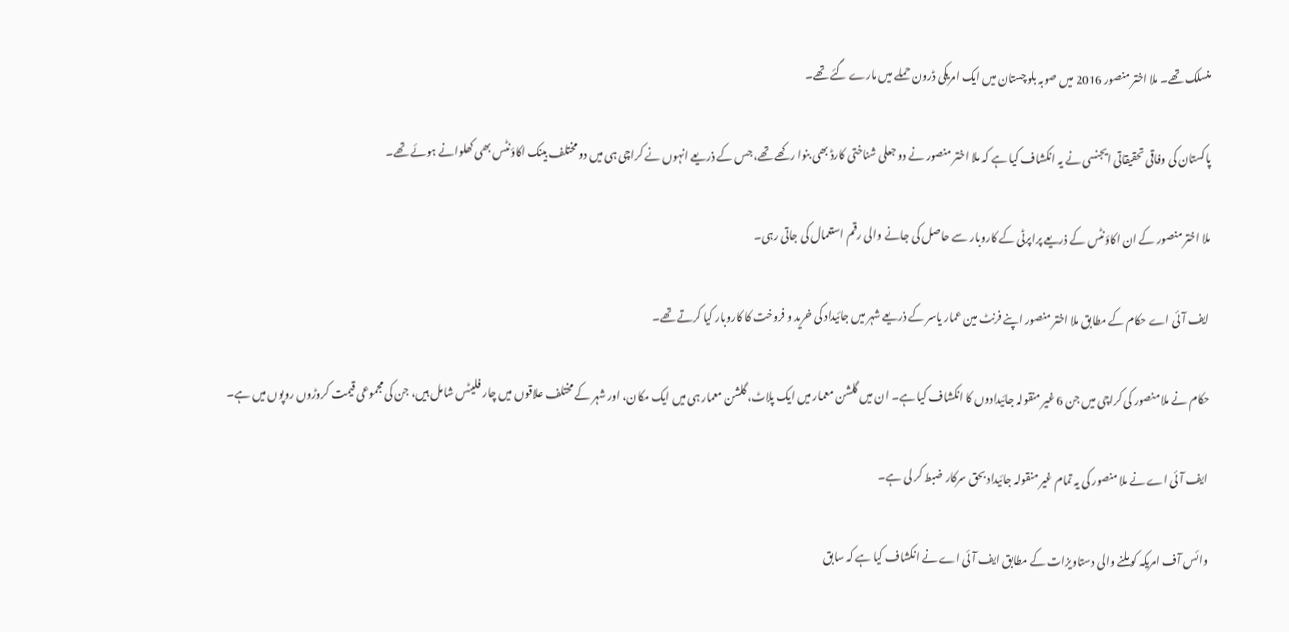منسلک تھے۔ ملا اختر منصور 2016 میں صوبہ بلوچستان میں ایک امریکی ڈرون حملے میں مارے گئے تھے۔

پاکستان کی وفاقی تحقیقاتی ایجنسی نے یہ انکشاف کیا ہے کہ ملا اختر منصور نے دو جعلی شناختی کارڈ بھی بنوا رکھے تھے، جس کے ذریعے انہوں نے کراچی ہی میں دو مختلف بینک اکاؤنٹس بھی کھلوانے ہوئے تھے۔

ملا اختر منصور کے ان اکاؤنٹس کے ذریعے پراپرٹی کے کاروبار سے حاصل کی جانے والی رقم استعمال کی جاتی رہی۔

ایف آئی اے حکام کے مطابق ملا اختر منصور اپنے فرنٹ مین عمار یاسر کے ذریعے شہر میں جائیداد کی خرید و فروخت کا کاروبار کیا کرتے تھے۔

حکام نے ملا منصور کی کراچی میں جن 6 غیر منقولہ جائیدادوں کا انکشاف کیا ہے۔ ان میں گلشن معمار میں ایک پلاٹ، گلشن معمار ہی میں ایک مکان، اور شہر کے مختلف علاقوں میں چار فلیٹس شامل ہیں، جن کی مجموعی قیمت کروڑوں روپوں میں ہے۔

ایف آئی اے نے ملا منصور کی یہ تمام غیر منقولہ جائیداد بحق سرکار ضبط کر لی ہے۔

وائس آف امریکہ کو ملنے والی دستاویزات کے مطابق ایف آئی اے نے انکشاف کیا ہے کہ سابق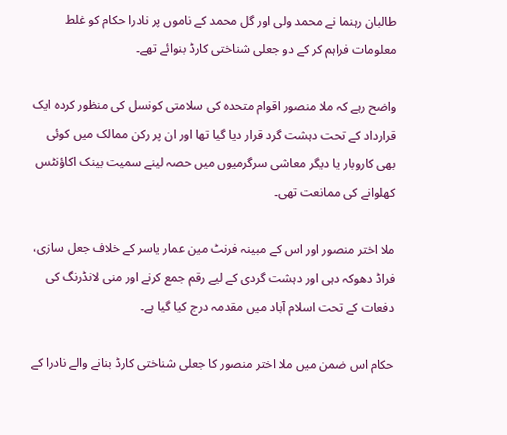طالبان رہنما نے محمد ولی اور گل محمد کے ناموں پر نادرا حکام کو غلط معلومات فراہم کر کے دو جعلی شناختی کارڈ بنوائے تھے۔

واضح رہے کہ ملا منصور اقوام متحدہ کی سلامتی کونسل کی منظور کردہ ایک قرارداد کے تحت دہشت گرد قرار دیا گیا تھا اور ان پر رکن ممالک میں کوئی بھی کاروبار یا دیگر معاشی سرگرمیوں میں حصہ لینے سمیت بینک اکاؤنٹس کھلوانے کی ممانعت تھی۔

ملا اختر منصور اور اس کے مبینہ فرنٹ مین عمار یاسر کے خلاف جعل سازی، فراڈ دھوکہ دہی اور دہشت گردی کے لیے رقم جمع کرنے اور منی لانڈرنگ کی دفعات کے تحت اسلام آباد میں مقدمہ درج کیا گیا ہے۔

حکام اس ضمن میں ملا اختر منصور کا جعلی شناختی کارڈ بنانے والے نادرا کے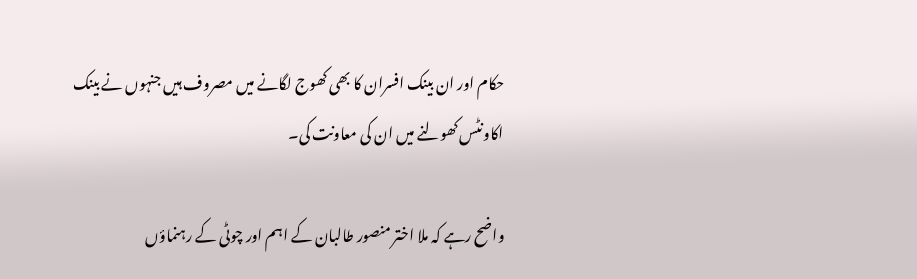حکام اور ان بینک افسران کا بھی کھوج لگانے میں مصروف ہیں جنہوں نے بینک اکاونٹس کھولنے میں ان کی معاونت کی۔

واضح رہے کہ ملا اختر منصور طالبان کے اہم اور چوٹی کے رہنماؤں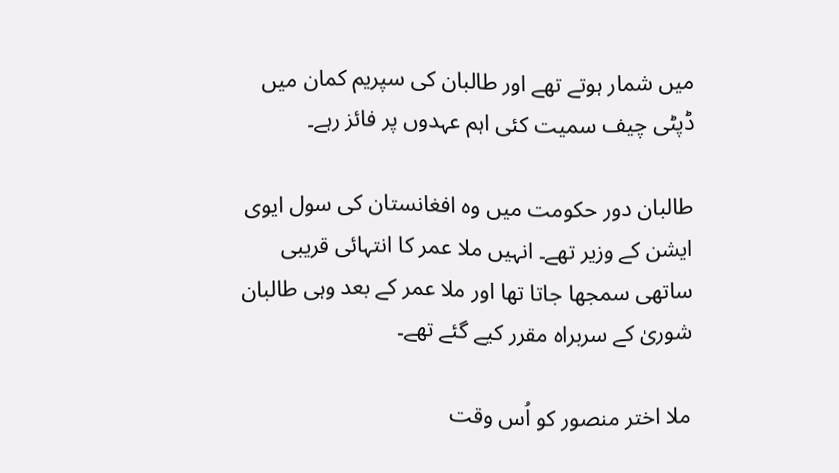میں شمار ہوتے تھے اور طالبان کی سپریم کمان میں ڈپٹی چیف سمیت کئی اہم عہدوں پر فائز رہے۔

طالبان دور حکومت میں وہ افغانستان کی سول ایوی ایشن کے وزیر تھے۔ انہیں ملا عمر کا انتہائی قریبی ساتھی سمجھا جاتا تھا اور ملا عمر کے بعد وہی طالبان شوریٰ کے سربراہ مقرر کیے گئے تھے۔

ملا اختر منصور کو اُس وقت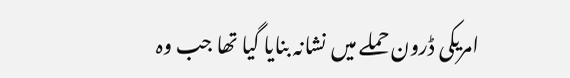امریکی ڈرون حملے میں نشانہ بنایا گیا تھا جب وہ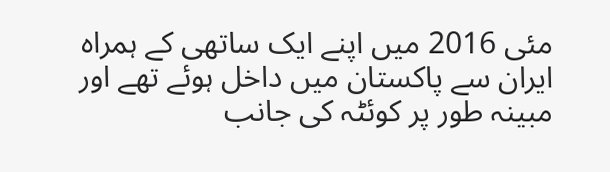مئی 2016 میں اپنے ایک ساتھی کے ہمراہ ایران سے پاکستان میں داخل ہوئے تھے اور مبینہ طور پر کوئٹہ کی جانب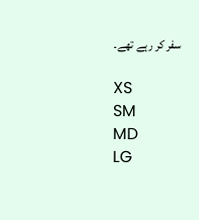سفر کر رہے تھے۔

XS
SM
MD
LG